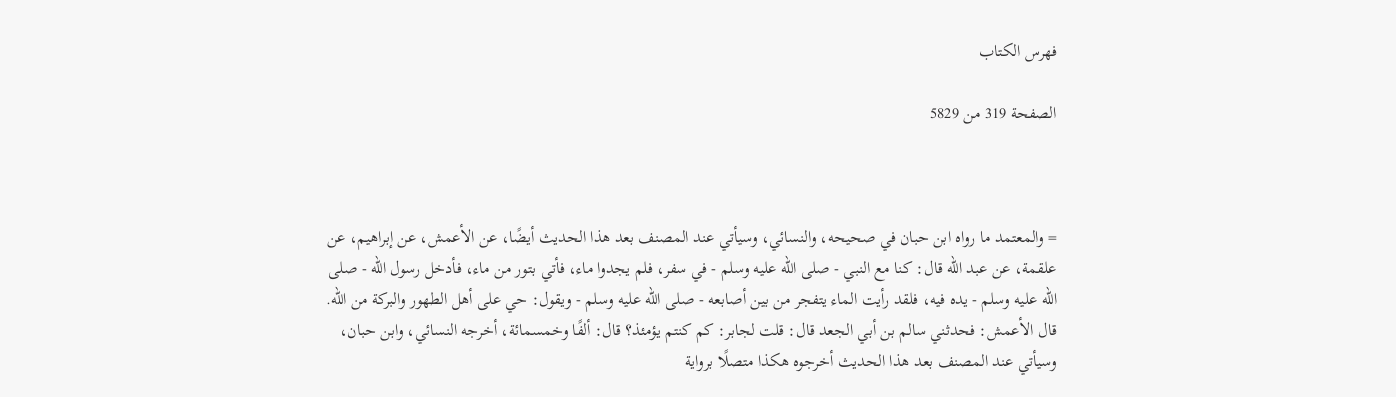فهرس الكتاب

الصفحة 319 من 5829



= والمعتمد ما رواه ابن حبان في صحيحه، والنسائي، وسيأتي عند المصنف بعد هذا الحديث أيضًا، عن الأعمش، عن إبراهيم، عن علقمة، عن عبد الله قال: كنا مع النبي - صلى الله عليه وسلم - في سفر، فلم يجدوا ماء، فأتي بتور من ماء، فأدخل رسول الله - صلى الله عليه وسلم - يده فيه، فلقد رأيت الماء يتفجر من بين أصابعه - صلى الله عليه وسلم - ويقول: حي على أهل الطهور والبركة من الله. قال الأعمش: فحدثني سالم بن أبي الجعد قال: قلت لجابر: كم كنتم يؤمئذ؟ قال: ألفًا وخمسمائة، أخرجه النسائي، وابن حبان، وسيأتي عند المصنف بعد هذا الحديث أخرجوه هكذا متصلًا برواية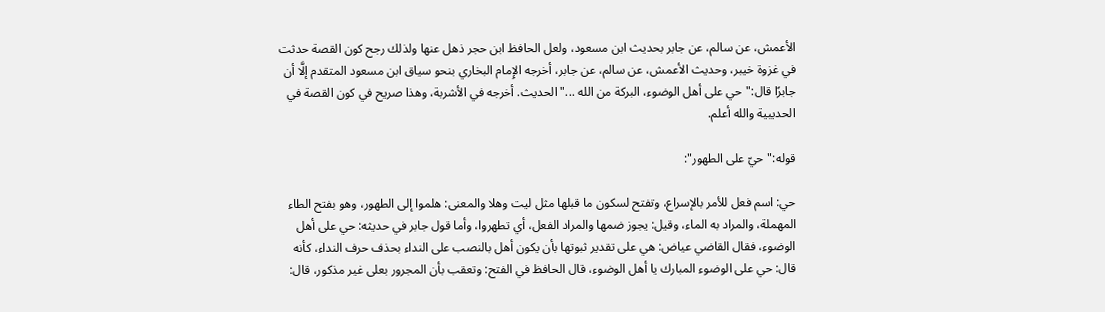الأعمش، عن سالم، عن جابر بحديث ابن مسعود، ولعل الحافظ ابن حجر ذهل عنها ولذلك رجح كون القصة حدثت في غزوة خيبر، وحديث الأعمش، عن سالم، عن جابر، أخرجه الإِمام البخاري بنحو سياق ابن مسعود المتقدم إلَّا أن جابرًا قال:"حي على أهل الوضوء، البركة من الله ..."الحديث. أخرجه في الأشربة، وهذا صريح في كون القصة في الحديبية والله أعلم.

قوله:"حيّ على الطهور":

حي: اسم فعل للأمر بالإسراع، وتفتح لسكون ما قبلها مثل ليت وهلا والمعنى: هلموا إلى الطهور، وهو بفتح الطاء المهملة، والمراد به الماء، وقيل: يجوز ضمها والمراد الفعل، أي تطهروا، وأما قول جابر في حديثه: حي على أهل الوضوء، فقال القاضي عياض: هي على تقدير ثبوتها بأن يكون أهل بالنصب على النداء بحذف حرف النداء، كأنه قال: حي على الوضوء المبارك يا أهل الوضوء، قال الحافظ في الفتح: وتعقب بأن المجرور بعلى غير مذكور، قال: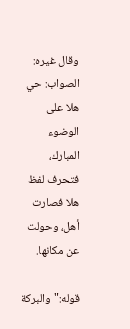وقال غيره: الصواب: حي هلا على الوضوء المبارك، فتحرف لفظ هلا فصارت أهل، وحولت عن مكانها.

قوله:"والبركة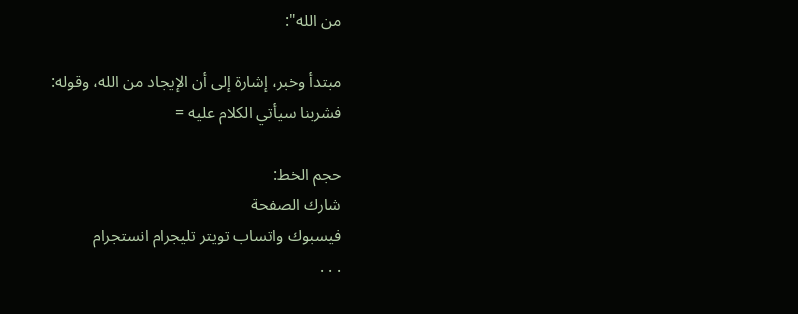من الله":

مبتدأ وخبر، إشارة إلى أن الإيجاد من الله، وقوله: فشربنا سيأتي الكلام عليه =

حجم الخط:
شارك الصفحة
فيسبوك واتساب تويتر تليجرام انستجرام
. . .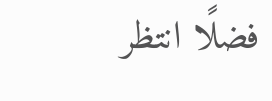فضلًا انتظر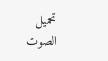تحميل الصوت